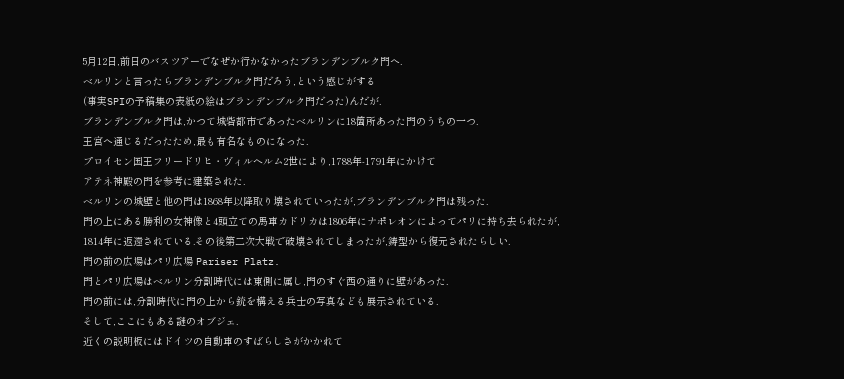5月12日,前日のバスツアーでなぜか行かなかったブランデンブルク門へ.
ベルリンと言ったらブランデンブルク門だろう,という感じがする
(事実SPIの予稿集の表紙の絵はブランデンブルク門だった)んだが.
ブランデンブルク門は,かつて城砦都市であったベルリンに18箇所あった門のうちの一つ.
王宮へ通じるだったため,最も有名なものになった.
プロイセン国王フリードリヒ・ヴィルヘルム2世により,1788年-1791年にかけて
アテネ神殿の門を参考に建築された.
ベルリンの城壁と他の門は1868年以降取り壊されていったが,ブランデンブルク門は残った.
門の上にある勝利の女神像と4頭立ての馬車カドリカは1806年にナポレオンによってパリに持ち去られたが,
1814年に返還されている.その後第二次大戦で破壊されてしまったが,鋳型から復元されたらしい.
門の前の広場はパリ広場 Pariser Platz.
門とパリ広場はベルリン分割時代には東側に属し,門のすぐ西の通りに壁があった.
門の前には,分割時代に門の上から銃を構える兵士の写真なども展示されている.
そして,ここにもある謎のオブジェ.
近くの説明板にはドイツの自動車のすばらしさがかかれて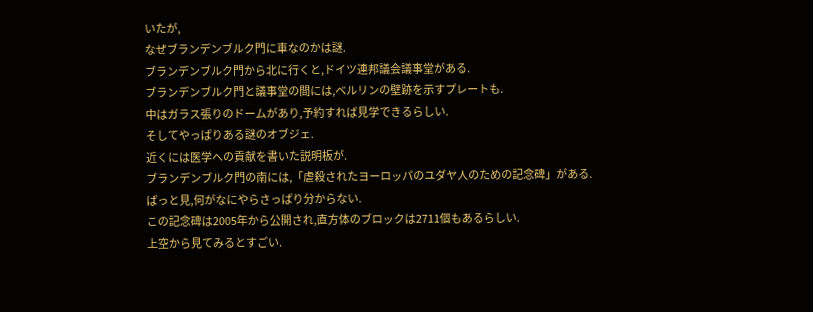いたが,
なぜブランデンブルク門に車なのかは謎.
ブランデンブルク門から北に行くと,ドイツ連邦議会議事堂がある.
ブランデンブルク門と議事堂の間には,ベルリンの壁跡を示すプレートも.
中はガラス張りのドームがあり,予約すれば見学できるらしい.
そしてやっぱりある謎のオブジェ.
近くには医学への貢献を書いた説明板が.
ブランデンブルク門の南には,「虐殺されたヨーロッパのユダヤ人のための記念碑」がある.
ぱっと見,何がなにやらさっぱり分からない.
この記念碑は2005年から公開され,直方体のブロックは2711個もあるらしい.
上空から見てみるとすごい.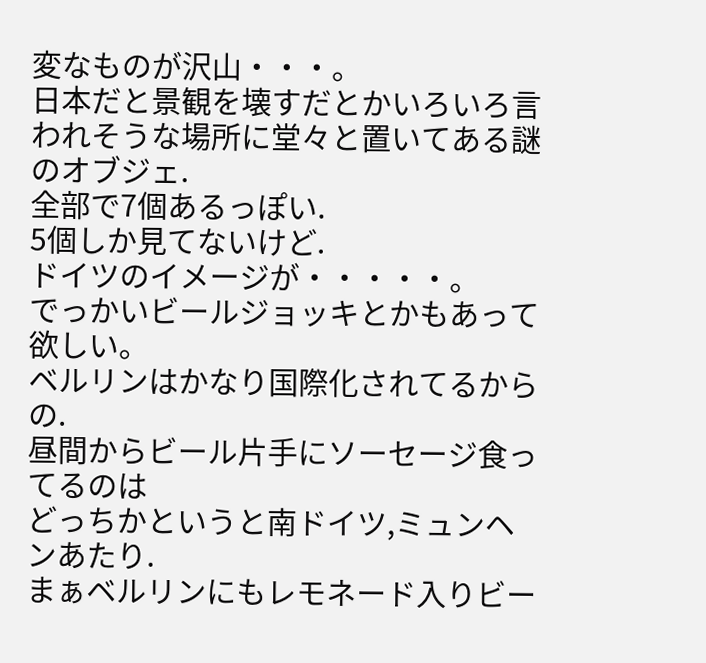変なものが沢山・・・。
日本だと景観を壊すだとかいろいろ言われそうな場所に堂々と置いてある謎のオブジェ.
全部で7個あるっぽい.
5個しか見てないけど.
ドイツのイメージが・・・・・。
でっかいビールジョッキとかもあって欲しい。
ベルリンはかなり国際化されてるからの.
昼間からビール片手にソーセージ食ってるのは
どっちかというと南ドイツ,ミュンヘンあたり.
まぁベルリンにもレモネード入りビー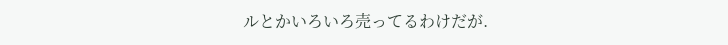ルとかいろいろ売ってるわけだが.